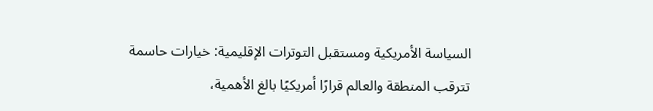السياسة الأمريكية ومستقبل التوترات الإقليمية: خيارات حاسمة
تترقب المنطقة والعالم قرارًا أمريكيًا بالغ الأهمية،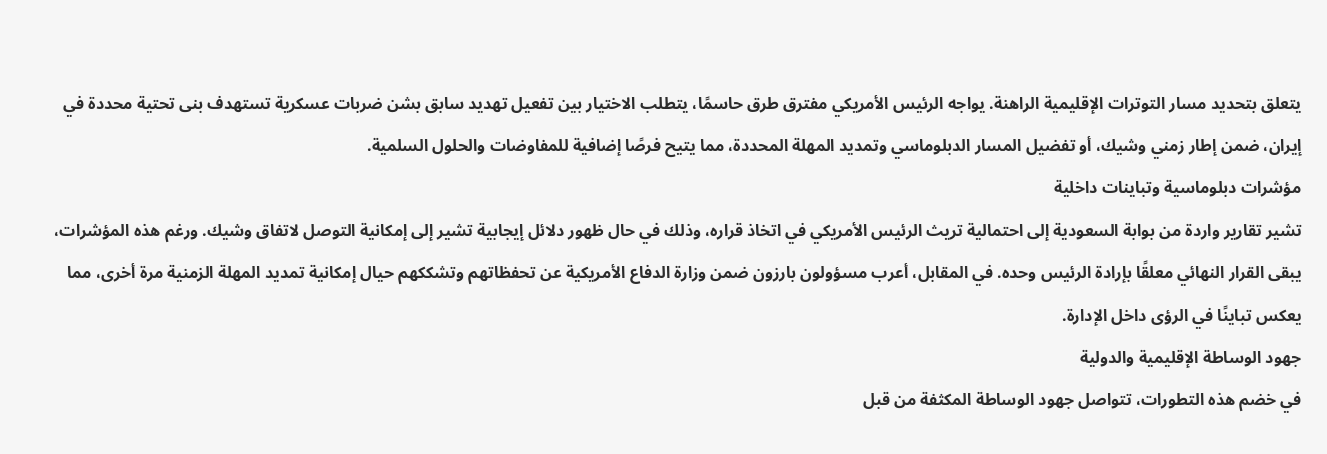يتعلق بتحديد مسار التوترات الإقليمية الراهنة. يواجه الرئيس الأمريكي مفترق طرق حاسمًا، يتطلب الاختيار بين تفعيل تهديد سابق بشن ضربات عسكرية تستهدف بنى تحتية محددة في إيران، ضمن إطار زمني وشيك، أو تفضيل المسار الدبلوماسي وتمديد المهلة المحددة، مما يتيح فرصًا إضافية للمفاوضات والحلول السلمية.
مؤشرات دبلوماسية وتباينات داخلية
تشير تقارير واردة من بوابة السعودية إلى احتمالية تريث الرئيس الأمريكي في اتخاذ قراره، وذلك في حال ظهور دلائل إيجابية تشير إلى إمكانية التوصل لاتفاق وشيك. ورغم هذه المؤشرات، يبقى القرار النهائي معلقًا بإرادة الرئيس وحده. في المقابل، أعرب مسؤولون بارزون ضمن وزارة الدفاع الأمريكية عن تحفظاتهم وتشككهم حيال إمكانية تمديد المهلة الزمنية مرة أخرى، مما يعكس تباينًا في الرؤى داخل الإدارة.
جهود الوساطة الإقليمية والدولية
في خضم هذه التطورات، تتواصل جهود الوساطة المكثفة من قبل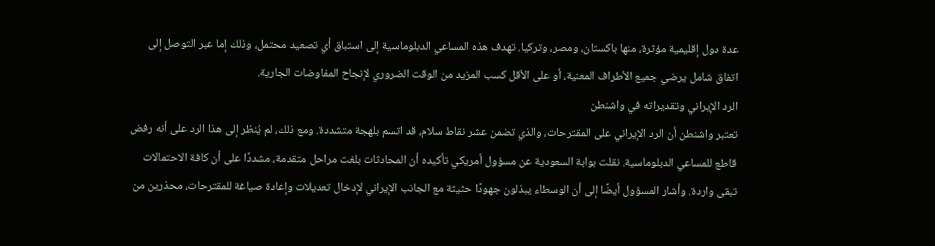عدة دول إقليمية مؤثرة، منها باكستان، ومصر، وتركيا. تهدف هذه المساعي الدبلوماسية إلى استباق أي تصعيد محتمل، وذلك إما عبر التوصل إلى اتفاق شامل يرضي جميع الأطراف المعنية، أو على الأقل كسب المزيد من الوقت الضروري لإنجاح المفاوضات الجارية.
الرد الإيراني وتقديراته في واشنطن
تعتبر واشنطن أن الرد الإيراني على المقترحات، والذي تضمن عشر نقاط سلام، قد اتسم بلهجة متشددة. ومع ذلك، لم يُنظر إلى هذا الرد على أنه رفض قاطع للمساعي الدبلوماسية. نقلت بوابة السعودية عن مسؤول أمريكي تأكيده أن المحادثات بلغت مراحل متقدمة، مشددًا على أن كافة الاحتمالات تبقى واردة. وأشار المسؤول أيضًا إلى أن الوسطاء يبذلون جهودًا حثيثة مع الجانب الإيراني لإدخال تعديلات وإعادة صياغة للمقترحات، محذرين من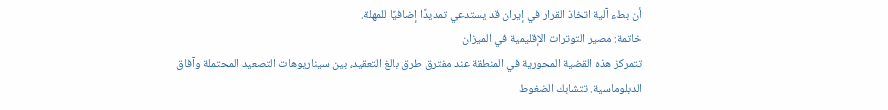أن بطء آلية اتخاذ القرار في إيران قد يستدعي تمديدًا إضافيًا للمهلة.
خاتمة: مصير التوترات الإقليمية في الميزان
تتمركز هذه القضية المحورية في المنطقة عند مفترق طرق بالغ التعقيد، بين سيناريوهات التصعيد المحتملة وآفاق الدبلوماسية. تتشابك الضغوط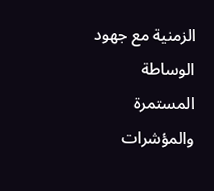الزمنية مع جهود الوساطة المستمرة والمؤشرات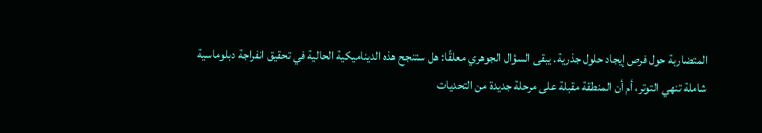المتضاربة حول فرص إيجاد حلول جذرية. يبقى السؤال الجوهري معلقًا: هل ستنجح هذه الديناميكية الحالية في تحقيق انفراجة دبلوماسية شاملة تنهي التوتر، أم أن المنطقة مقبلة على مرحلة جديدة من التحديات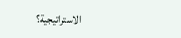الاستراتيجية؟